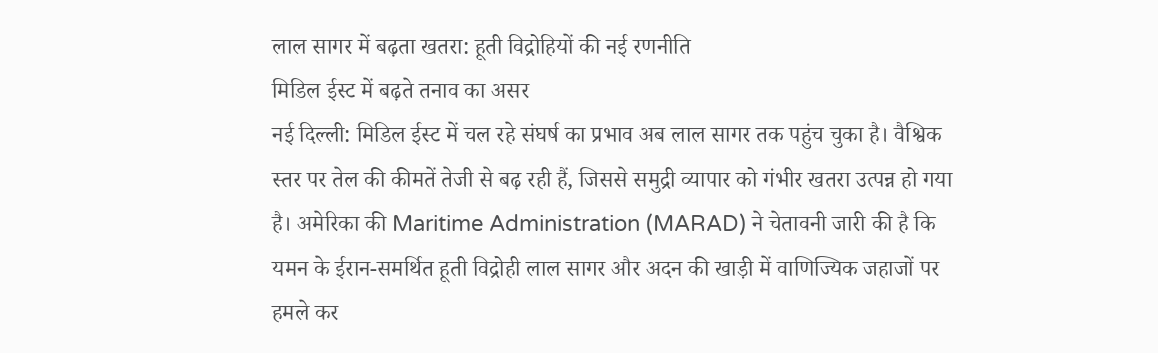लाल सागर में बढ़ता खतरा: हूती विद्रोहियों की नई रणनीति
मिडिल ईस्ट में बढ़ते तनाव का असर
नई दिल्ली: मिडिल ईस्ट में चल रहे संघर्ष का प्रभाव अब लाल सागर तक पहुंच चुका है। वैश्विक स्तर पर तेल की कीमतें तेजी से बढ़ रही हैं, जिससे समुद्री व्यापार को गंभीर खतरा उत्पन्न हो गया है। अमेरिका की Maritime Administration (MARAD) ने चेतावनी जारी की है कि यमन के ईरान-समर्थित हूती विद्रोही लाल सागर और अदन की खाड़ी में वाणिज्यिक जहाजों पर हमले कर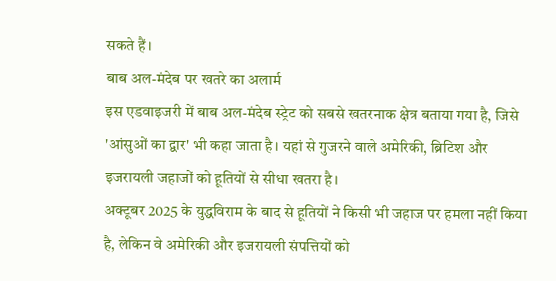सकते हैं।
बाब अल-मंदेब पर खतरे का अलार्म
इस एडवाइजरी में बाब अल-मंदेब स्ट्रेट को सबसे खतरनाक क्षेत्र बताया गया है, जिसे 'आंसुओं का द्वार' भी कहा जाता है। यहां से गुजरने वाले अमेरिकी, ब्रिटिश और इजरायली जहाजों को हूतियों से सीधा खतरा है।
अक्टूबर 2025 के युद्धविराम के बाद से हूतियों ने किसी भी जहाज पर हमला नहीं किया है, लेकिन वे अमेरिकी और इजरायली संपत्तियों को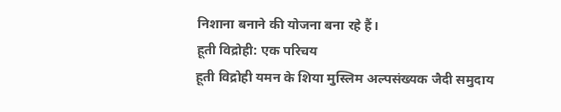निशाना बनाने की योजना बना रहे हैं।
हूती विद्रोही: एक परिचय
हूती विद्रोही यमन के शिया मुस्लिम अल्पसंख्यक जैदी समुदाय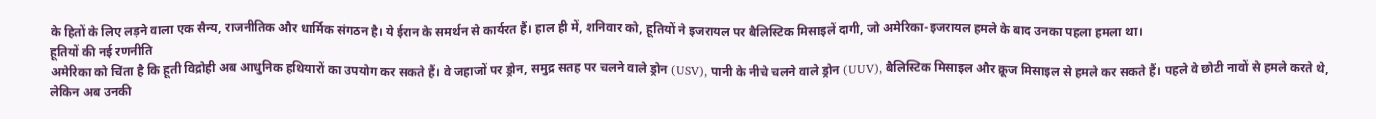के हितों के लिए लड़ने वाला एक सैन्य, राजनीतिक और धार्मिक संगठन है। ये ईरान के समर्थन से कार्यरत हैं। हाल ही में, शनिवार को, हूतियों ने इजरायल पर बैलिस्टिक मिसाइलें दागी, जो अमेरिका-इजरायल हमले के बाद उनका पहला हमला था।
हूतियों की नई रणनीति
अमेरिका को चिंता है कि हूती विद्रोही अब आधुनिक हथियारों का उपयोग कर सकते हैं। वे जहाजों पर ड्रोन, समुद्र सतह पर चलने वाले ड्रोन (USV), पानी के नीचे चलने वाले ड्रोन (UUV), बैलिस्टिक मिसाइल और क्रूज मिसाइल से हमले कर सकते हैं। पहले वे छोटी नावों से हमले करते थे, लेकिन अब उनकी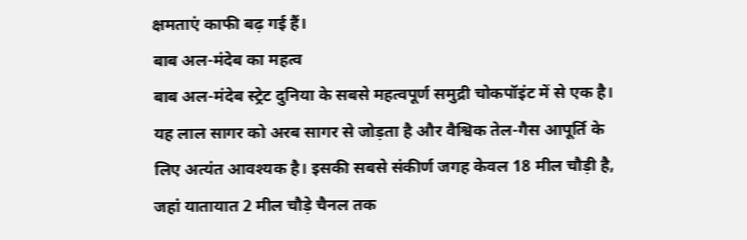क्षमताएं काफी बढ़ गई हैं।
बाब अल-मंदेब का महत्व
बाब अल-मंदेब स्ट्रेट दुनिया के सबसे महत्वपूर्ण समुद्री चोकपॉइंट में से एक है। यह लाल सागर को अरब सागर से जोड़ता है और वैश्विक तेल-गैस आपूर्ति के लिए अत्यंत आवश्यक है। इसकी सबसे संकीर्ण जगह केवल 18 मील चौड़ी है, जहां यातायात 2 मील चौड़े चैनल तक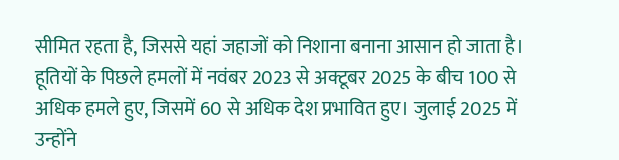सीमित रहता है, जिससे यहां जहाजों को निशाना बनाना आसान हो जाता है।
हूतियों के पिछले हमलों में नवंबर 2023 से अक्टूबर 2025 के बीच 100 से अधिक हमले हुए, जिसमें 60 से अधिक देश प्रभावित हुए। जुलाई 2025 में उन्होंने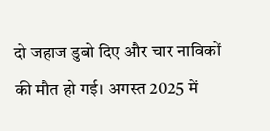दो जहाज डुबो दिए और चार नाविकों की मौत हो गई। अगस्त 2025 में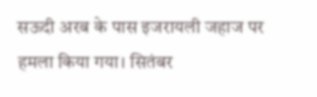सऊदी अरब के पास इजरायली जहाज पर हमला किया गया। सितंबर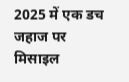2025 में एक डच जहाज पर मिसाइल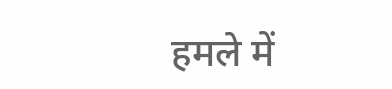हमले में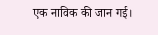एक नाविक की जान गई।